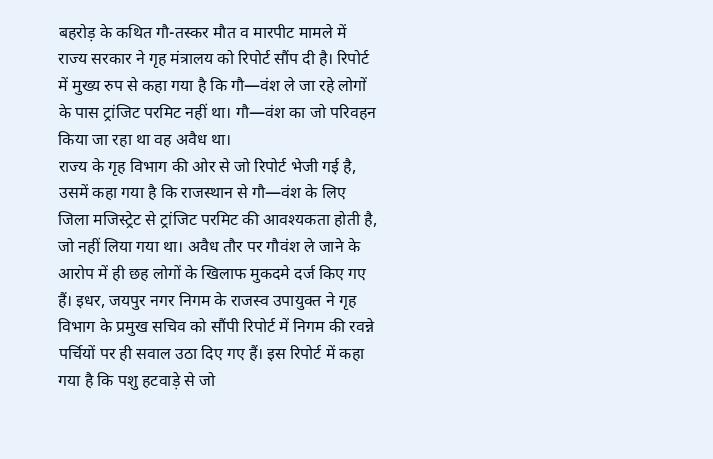बहरोड़ के कथित गौ-तस्कर मौत व मारपीट मामले में राज्य सरकार ने गृह मंत्रालय को रिपोर्ट सौंप दी है। रिपोर्ट में मुख्य रुप से कहा गया है कि गौ—वंश ले जा रहे लोगों के पास ट्रांजिट परमिट नहीं था। गौ—वंश का जो परिवहन किया जा रहा था वह अवैध था।
राज्य के गृह विभाग की ओर से जो रिपोर्ट भेजी गई है, उसमें कहा गया है कि राजस्थान से गौ—वंश के लिए जिला मजिस्ट्रेट से ट्रांजिट परमिट की आवश्यकता होती है, जो नहीं लिया गया था। अवैध तौर पर गौवंश ले जाने के आरोप में ही छह लोगों के खिलाफ मुकदमे दर्ज किए गए हैं। इधर, जयपुर नगर निगम के राजस्व उपायुक्त ने गृह विभाग के प्रमुख सचिव को सौंपी रिपोर्ट में निगम की रवन्ने पर्चियों पर ही सवाल उठा दिए गए हैं। इस रिपोर्ट में कहा गया है कि पशु हटवाड़े से जो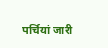पर्चियां जारी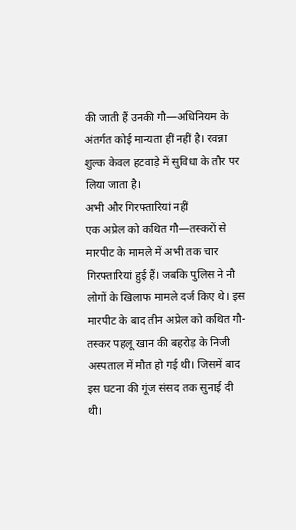की जाती हैं उनकी गौ—अधिनियम के अंतर्गत कोई मान्यता हीं नहीं है। रवन्ना शुल्क केवल हटवाड़े में सुविधा के तौर पर लिया जाता है।
अभी और गिरफ्तारियां नहीं
एक अप्रेल को कथित गौ—तस्करों से मारपीट के मामले में अभी तक चार गिरफ्तारियां हुई हैं। जबकि पुलिस ने नौ लोगों के खिलाफ मामले दर्ज किए थे। इस मारपीट के बाद तीन अप्रेल को कथित गौ-तस्कर पहलू खान की बहरोड़ के निजी अस्पताल में मौत हो गई थी। जिसमें बाद इस घटना की गूंज संसद तक सुनाई दी थी।